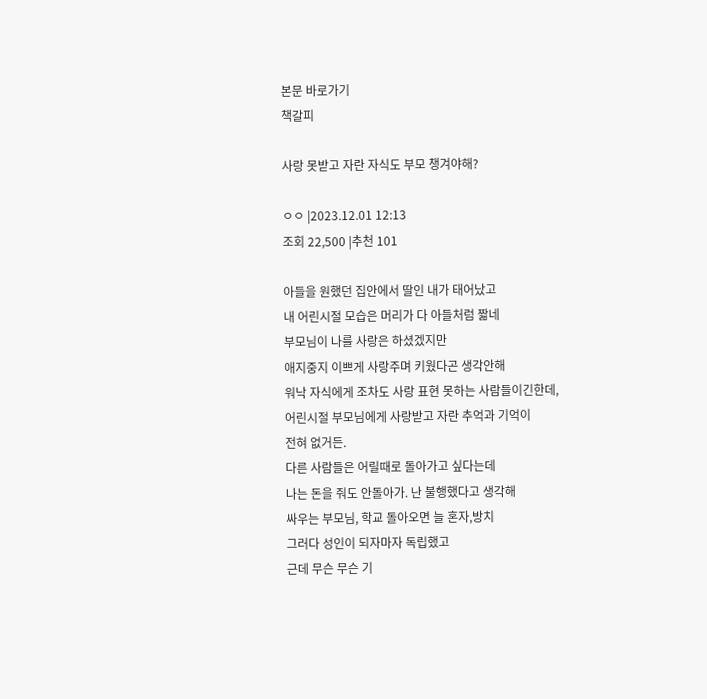본문 바로가기
책갈피

사랑 못받고 자란 자식도 부모 챙겨야해?

ㅇㅇ |2023.12.01 12:13
조회 22,500 |추천 101

아들을 원했던 집안에서 딸인 내가 태어났고
내 어린시절 모습은 머리가 다 아들처럼 짧네
부모님이 나를 사랑은 하셨겠지만
애지중지 이쁘게 사랑주며 키웠다곤 생각안해
워낙 자식에게 조차도 사랑 표현 못하는 사람들이긴한데,
어린시절 부모님에게 사랑받고 자란 추억과 기억이
전혀 없거든.
다른 사람들은 어릴때로 돌아가고 싶다는데
나는 돈을 줘도 안돌아가. 난 불행했다고 생각해
싸우는 부모님, 학교 돌아오면 늘 혼자,방치
그러다 성인이 되자마자 독립했고
근데 무슨 무슨 기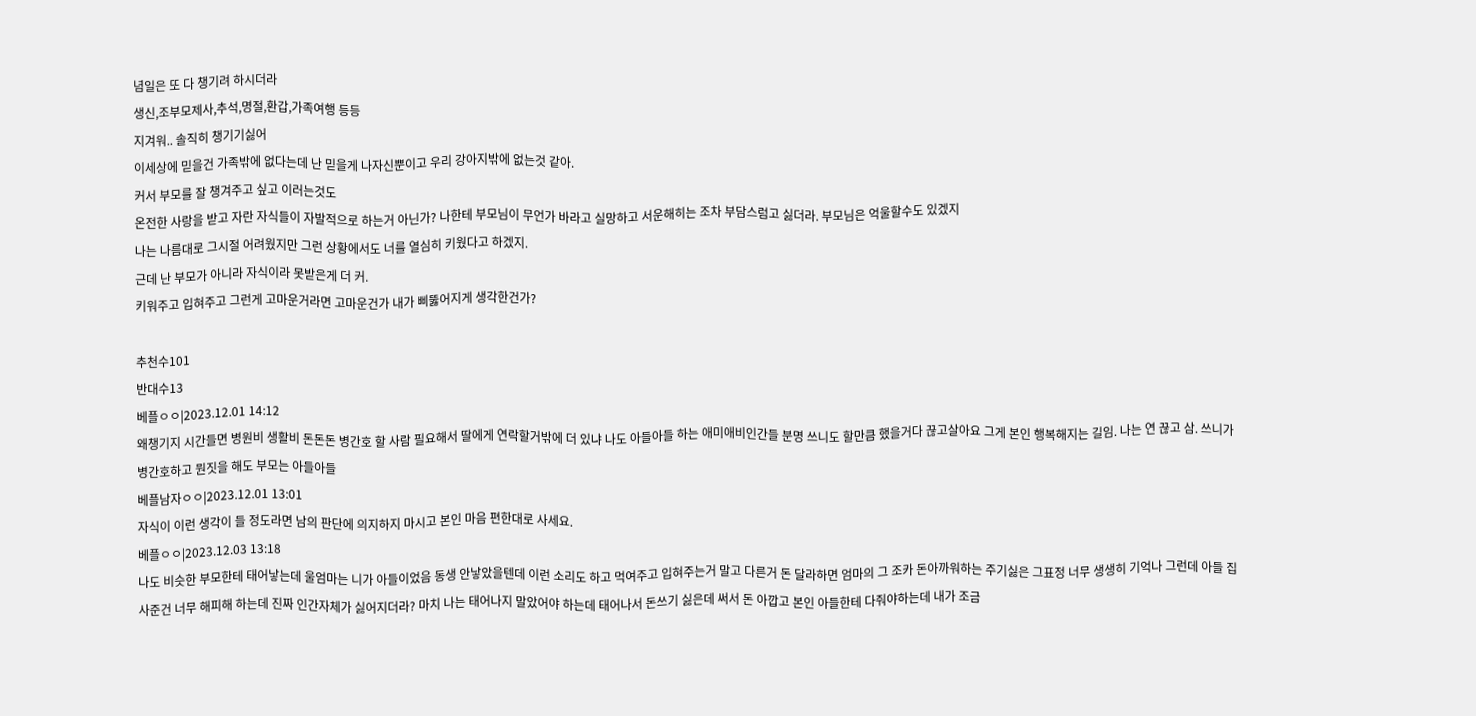념일은 또 다 챙기려 하시더라
생신,조부모제사,추석,명절,환갑,가족여행 등등
지겨워.. 솔직히 챙기기싫어
이세상에 믿을건 가족밖에 없다는데 난 믿을게 나자신뿐이고 우리 강아지밖에 없는것 같아.
커서 부모를 잘 챙겨주고 싶고 이러는것도
온전한 사랑을 받고 자란 자식들이 자발적으로 하는거 아닌가? 나한테 부모님이 무언가 바라고 실망하고 서운해히는 조차 부담스럼고 싫더라. 부모님은 억울할수도 있겠지
나는 나름대로 그시절 어려웠지만 그런 상황에서도 너를 열심히 키웠다고 하겠지.
근데 난 부모가 아니라 자식이라 못받은게 더 커.
키워주고 입혀주고 그런게 고마운거라면 고마운건가 내가 삐뚫어지게 생각한건가?

추천수101
반대수13
베플ㅇㅇ|2023.12.01 14:12
왜챙기지 시간들면 병원비 생활비 돈돈돈 병간호 할 사람 필요해서 딸에게 연락할거밖에 더 있냐 나도 아들아들 하는 애미애비인간들 분명 쓰니도 할만큼 했을거다 끊고살아요 그게 본인 행복해지는 길임. 나는 연 끊고 삼. 쓰니가 병간호하고 뭔짓을 해도 부모는 아들아들
베플남자ㅇㅇ|2023.12.01 13:01
자식이 이런 생각이 들 정도라면 남의 판단에 의지하지 마시고 본인 마음 편한대로 사세요.
베플ㅇㅇ|2023.12.03 13:18
나도 비슷한 부모한테 태어낳는데 울엄마는 니가 아들이었음 동생 안낳았을텐데 이런 소리도 하고 먹여주고 입혀주는거 말고 다른거 돈 달라하면 엄마의 그 조카 돈아까워하는 주기싫은 그표정 너무 생생히 기억나 그런데 아들 집사준건 너무 해피해 하는데 진짜 인간자체가 싫어지더라? 마치 나는 태어나지 말았어야 하는데 태어나서 돈쓰기 싫은데 써서 돈 아깝고 본인 아들한테 다줘야하는데 내가 조금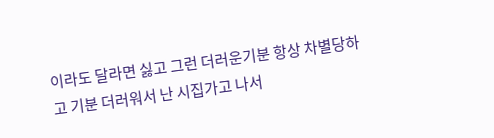이라도 달라면 싫고 그런 더러운기분 항상 차별당하고 기분 더러워서 난 시집가고 나서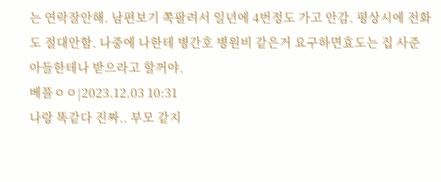는 연락잘안해. 남편보기 쪽팔려서 일년에 4번정도 가고 안감. 평상시에 전화도 절대안함. 나중에 나한테 병간호 병원비 같은거 요구하면효도는 집 사준 아들한테나 받으라고 할꺼야.
베플ㅇㅇ|2023.12.03 10:31
나랑 똑같다 진짜.. 부모 같지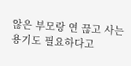않은 부모랑 연 끊고 사는 용기도 필요하다고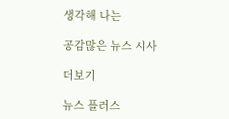생각해 나는

공감많은 뉴스 시사

더보기

뉴스 플러스